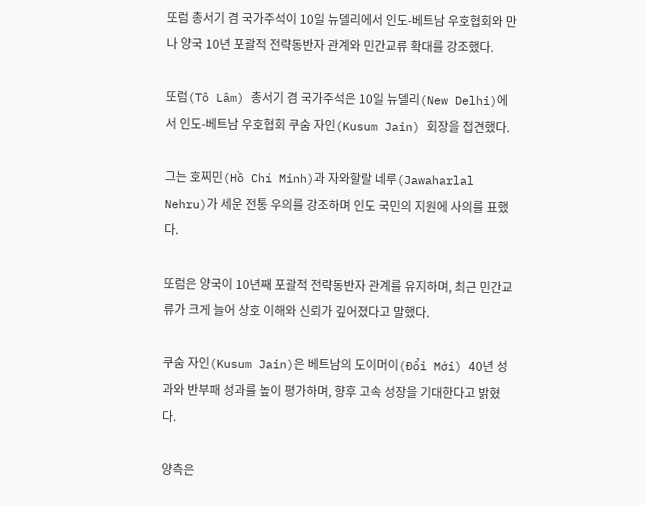또럼 총서기 겸 국가주석이 10일 뉴델리에서 인도-베트남 우호협회와 만나 양국 10년 포괄적 전략동반자 관계와 민간교류 확대를 강조했다.

또럼(Tô Lâm) 총서기 겸 국가주석은 10일 뉴델리(New Delhi)에서 인도-베트남 우호협회 쿠숨 자인(Kusum Jain) 회장을 접견했다.

그는 호찌민(Hồ Chí Minh)과 자와할랄 네루(Jawaharlal Nehru)가 세운 전통 우의를 강조하며 인도 국민의 지원에 사의를 표했다.

또럼은 양국이 10년째 포괄적 전략동반자 관계를 유지하며, 최근 민간교류가 크게 늘어 상호 이해와 신뢰가 깊어졌다고 말했다.

쿠숨 자인(Kusum Jain)은 베트남의 도이머이(Đổi Mới) 40년 성과와 반부패 성과를 높이 평가하며, 향후 고속 성장을 기대한다고 밝혔다.

양측은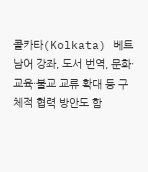콜카타(Kolkata) 베트남어 강좌, 도서 번역, 문화·교육·불교 교류 확대 등 구체적 협력 방안도 함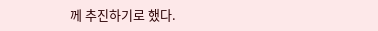께 추진하기로 했다.